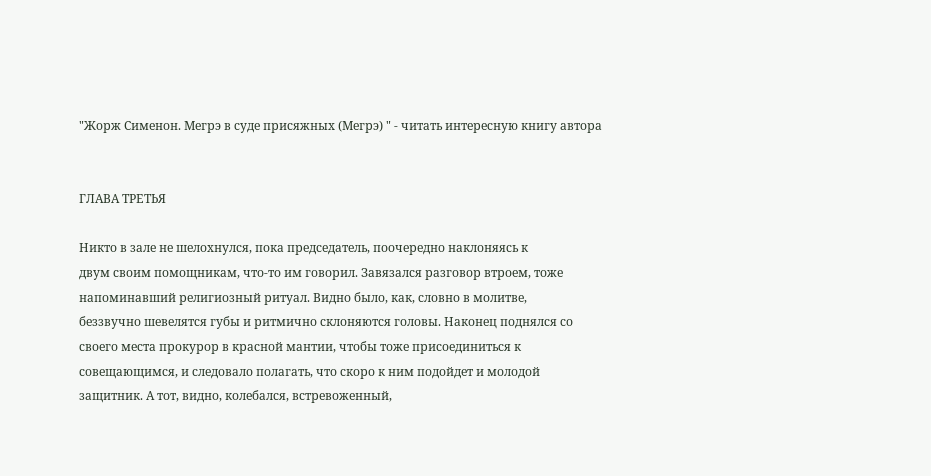"Жорж Сименон. Мегрэ в суде присяжных (Мегрэ) " - читать интересную книгу автора


ГЛАВА ТРЕТЬЯ

Никто в зале не шелохнулся, пока председатель, поочередно наклоняясь к
двум своим помощникам, что-то им говорил. Завязался разговор втроем, тоже
напоминавший религиозный ритуал. Видно было, как, словно в молитве,
беззвучно шевелятся губы и ритмично склоняются головы. Наконец поднялся со
своего места прокурор в красной мантии, чтобы тоже присоединиться к
совещающимся, и следовало полагать, что скоро к ним подойдет и молодой
защитник. А тот, видно, колебался, встревоженный,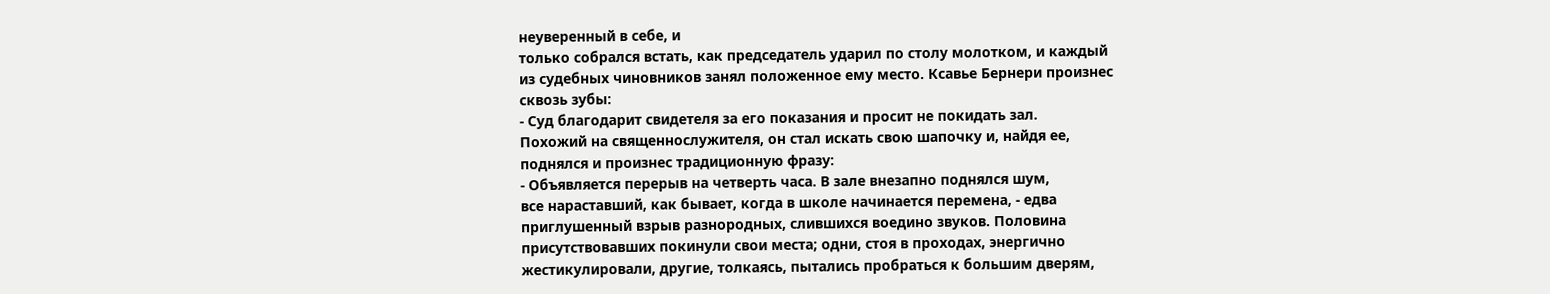неуверенный в себе, и
только собрался встать, как председатель ударил по столу молотком, и каждый
из судебных чиновников занял положенное ему место. Ксавье Бернери произнес
сквозь зубы:
- Суд благодарит свидетеля за его показания и просит не покидать зал.
Похожий на священнослужителя, он стал искать свою шапочку и, найдя ее,
поднялся и произнес традиционную фразу:
- Объявляется перерыв на четверть часа. В зале внезапно поднялся шум,
все нараставший, как бывает, когда в школе начинается перемена, - едва
приглушенный взрыв разнородных, слившихся воедино звуков. Половина
присутствовавших покинули свои места; одни, стоя в проходах, энергично
жестикулировали, другие, толкаясь, пытались пробраться к большим дверям,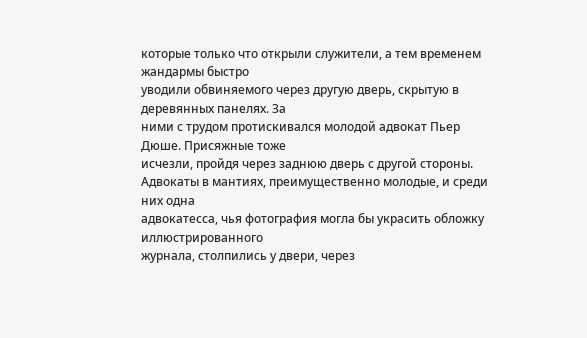которые только что открыли служители, а тем временем жандармы быстро
уводили обвиняемого через другую дверь, скрытую в деревянных панелях. За
ними с трудом протискивался молодой адвокат Пьер Дюше. Присяжные тоже
исчезли, пройдя через заднюю дверь с другой стороны.
Адвокаты в мантиях, преимущественно молодые, и среди них одна
адвокатесса, чья фотография могла бы украсить обложку иллюстрированного
журнала, столпились у двери, через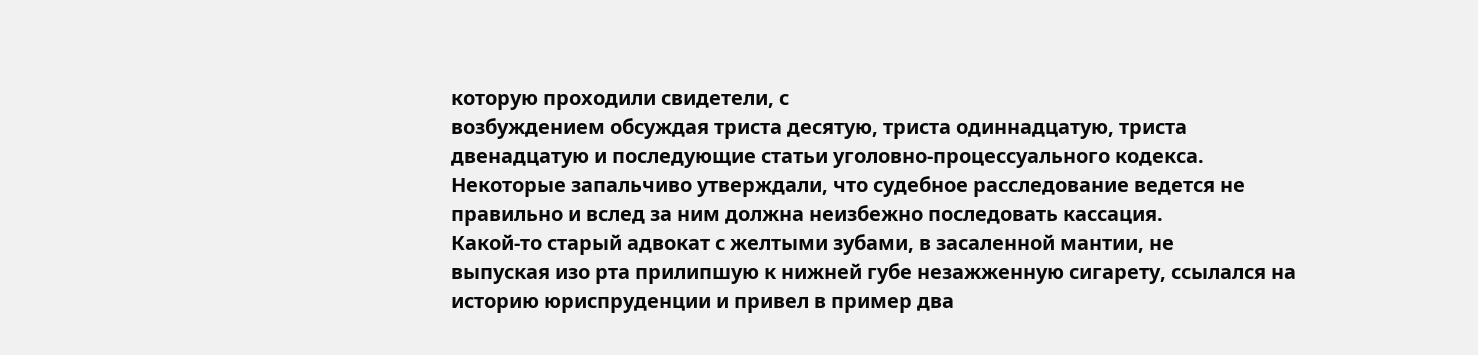которую проходили свидетели, с
возбуждением обсуждая триста десятую, триста одиннадцатую, триста
двенадцатую и последующие статьи уголовно-процессуального кодекса.
Некоторые запальчиво утверждали, что судебное расследование ведется не
правильно и вслед за ним должна неизбежно последовать кассация.
Какой-то старый адвокат с желтыми зубами, в засаленной мантии, не
выпуская изо рта прилипшую к нижней губе незажженную сигарету, ссылался на
историю юриспруденции и привел в пример два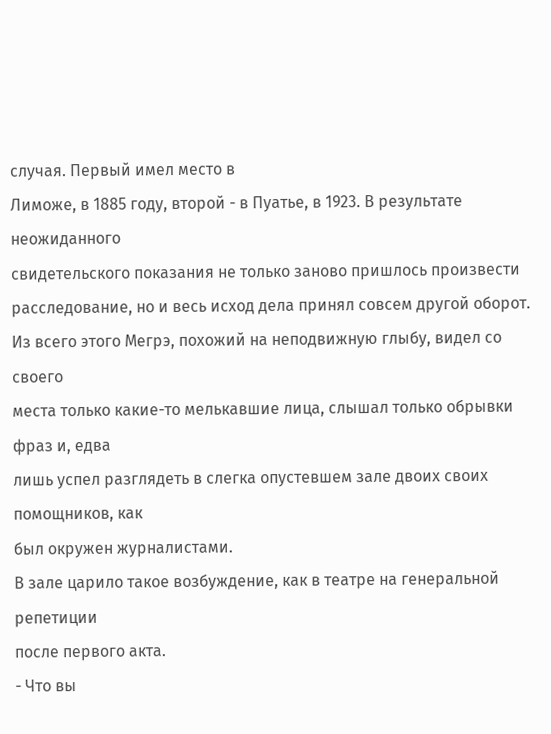случая. Первый имел место в
Лиможе, в 1885 году, второй - в Пуатье, в 1923. В результате неожиданного
свидетельского показания не только заново пришлось произвести
расследование, но и весь исход дела принял совсем другой оборот.
Из всего этого Мегрэ, похожий на неподвижную глыбу, видел со своего
места только какие-то мелькавшие лица, слышал только обрывки фраз и, едва
лишь успел разглядеть в слегка опустевшем зале двоих своих помощников, как
был окружен журналистами.
В зале царило такое возбуждение, как в театре на генеральной репетиции
после первого акта.
- Что вы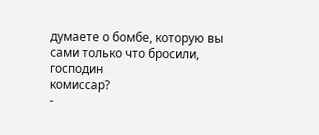думаете о бомбе, которую вы сами только что бросили, господин
комиссар?
-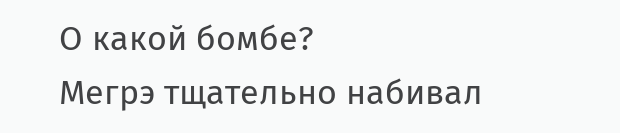О какой бомбе?
Мегрэ тщательно набивал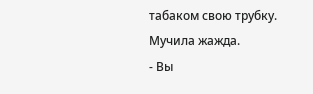табаком свою трубку. Мучила жажда.
- Вы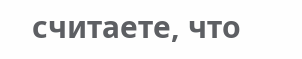считаете, что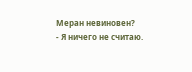Меран невиновен?
- Я ничего не считаю.